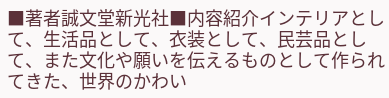■著者誠文堂新光社■内容紹介インテリアとして、生活品として、衣装として、民芸品として、また文化や願いを伝えるものとして作られてきた、世界のかわい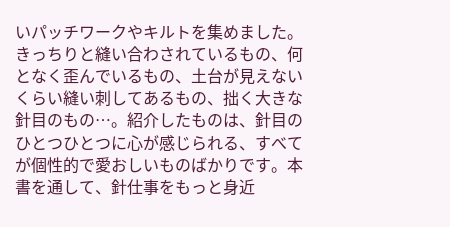いパッチワークやキルトを集めました。きっちりと縫い合わされているもの、何となく歪んでいるもの、土台が見えないくらい縫い刺してあるもの、拙く大きな針目のもの…。紹介したものは、針目のひとつひとつに心が感じられる、すべてが個性的で愛おしいものばかりです。本書を通して、針仕事をもっと身近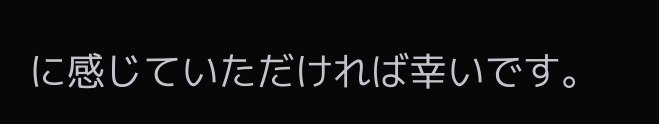に感じていただければ幸いです。